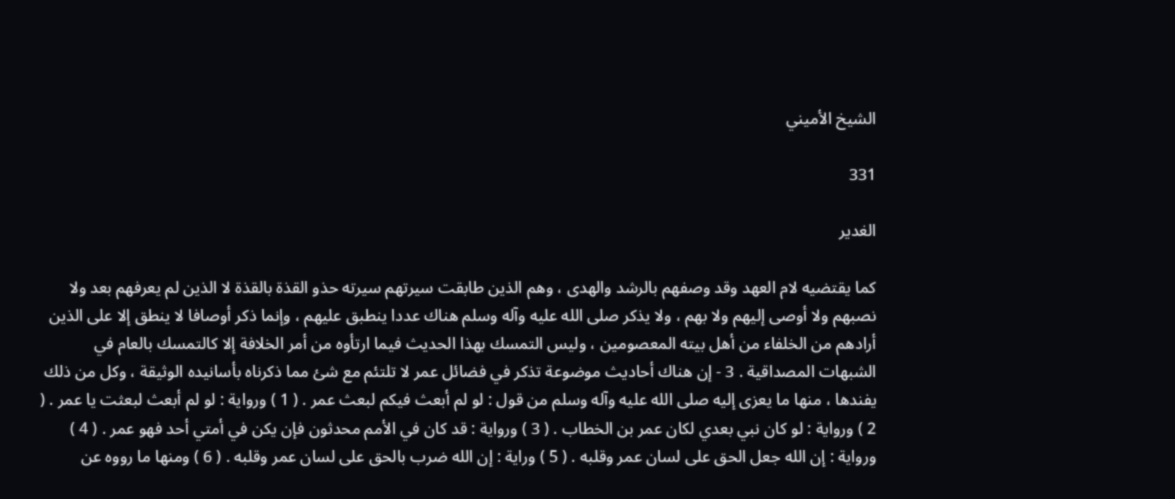الشيخ الأميني

331

الغدير

كما يقتضيه لام العهد وقد وصفهم بالرشد والهدى ، وهم الذين طابقت سيرتهم سيرته حذو القذة بالقذة لا الذين لم يعرفهم بعد ولا نصبهم ولا أوصى إليهم ولا بهم ، ولا يذكر صلى الله عليه وآله وسلم هناك عددا ينطبق عليهم ، وإنما ذكر أوصافا لا ينطق إلا على الذين أرادهم من الخلفاء من أهل بيته المعصومين ، وليس التمسك بهذا الحديث فيما ارتأوه من أمر الخلافة إلا كالتمسك بالعام في الشبهات المصداقية . 3 - إن هناك أحاديث موضوعة تذكر في فضائل عمر لا تلتئم مع شئ مما ذكرناه بأسانيده الوثيقة ، وكل من ذلك يفندها ، منها ما يعزى إليه صلى الله عليه وآله وسلم من قول : لو لم أبعث فيكم لبعث عمر . ( 1 ) ورواية : لو لم أبعث لبعثت يا عمر . ( 2 ) ورواية : لو كان نبي بعدي لكان عمر بن الخطاب . ( 3 ) ورواية : قد كان في الأمم محدثون فإن يكن في أمتي أحد فهو عمر . ( 4 ) ورواية : إن الله جعل الحق على لسان عمر وقلبه . ( 5 ) وراية : إن الله ضرب بالحق على لسان عمر وقلبه . ( 6 ) ومنها ما رووه عن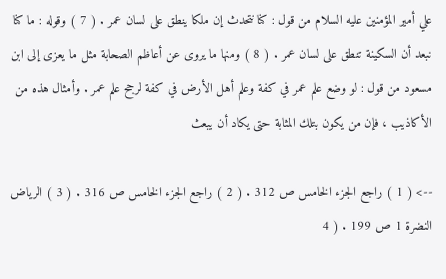علي أمير المؤمنين عليه السلام من قول : كنا نتحدث إن ملكا ينطق على لسان عمر . ( 7 ) وقوله : ما كنا نبعد أن السكينة تنطق على لسان عمر . ( 8 ) ومنها ما يروى عن أعاظم الصحابة مثل ما يعزى إلى ابن مسعود من قول : لو وضع علم عمر في كفة وعلم أهل الأرض في كفة لرجح علم عمر . وأمثال هذه من الأكاذيب ، فإن من يكون بتلك المثابة حتى يكاد أن يبعث

--> ( 1 ) راجع الجزء الخامس ص 312 . ( 2 ) راجع الجزء الخامس ص 316 . ( 3 ) الرياض النضرة 1 ص 199 . ( 4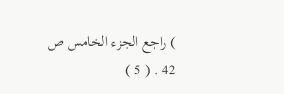) راجع الجزء الخامس ص 42 . ( 5 )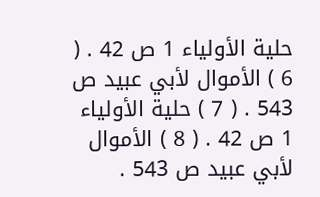حلية الأولياء 1 ص 42 . ( 6 ) الأموال لأبي عبيد ص 543 . ( 7 ) حلية الأولياء 1 ص 42 . ( 8 ) الأموال لأبي عبيد ص 543 .